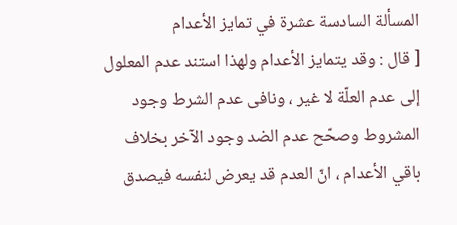المسألة السادسة عشرة في تمايز الأعدام
[ قال : وقد يتمايز الأعدام ولهذا استند عدم المعلول إلى عدم العلّة لا غير ، ونافى عدم الشرط وجود المشروط وصحّح عدم الضد وجود الآخر بخلاف باقي الأعدام ، انّ العدم قد يعرض لنفسه فيصدق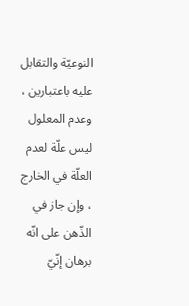النوعيّة والتقابل عليه باعتبارين ، وعدم المعلول ليس علّة لعدم العلّة في الخارج ، وإن جاز في الذّهن على انّه برهان إنّيّ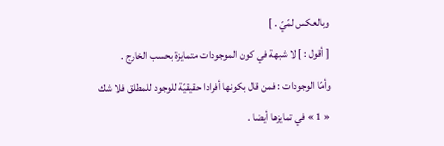وبالعكس لمّيّ . ]
[ أقول : ] لا شبهة في كون الموجودات متمايزة بحسب الخارج .
وأمّا الوجودات : فمن قال بكونها أفرادا حقيقيّة للوجود للمطلق فلا شك « 1 » في تمايزها أيضا .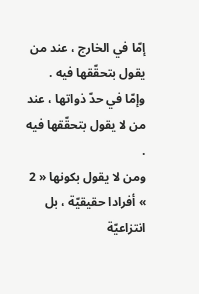إمّا في الخارج ، عند من يقول بتحقّقها فيه .
وإمّا في حدّ ذواتها ، عند من لا يقول بتحقّقها فيه .
ومن لا يقول بكونها « 2 » أفرادا حقيقيّة ، بل انتزاعيّة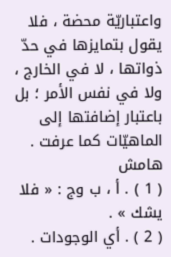واعتباريّة محضة ، فلا يقول بتمايزها في حدّ ذواتها ، لا في الخارج ، ولا في نفس الأمر ؛ بل باعتبار إضافتها إلى الماهيّات كما عرفت .
هامش
( 1 ) . أ ، ب وج : « فلا يشك » .
( 2 ) . أي الوجودات .